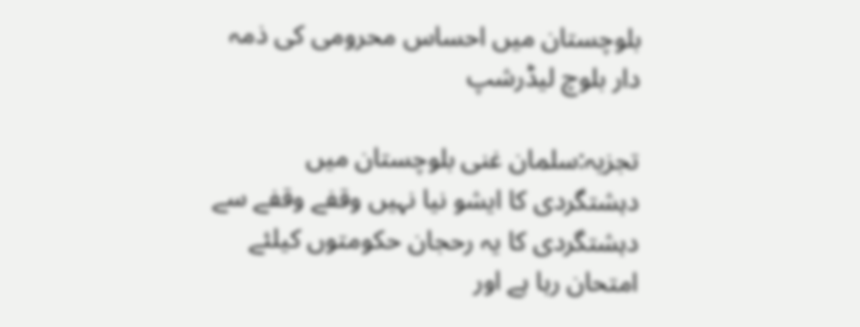بلوچستان میں احساس محرومی کی ذمہ دار بلوچ لیڈرشپ

تجزیہ:سلمان غنی بلوچستان میں دہشتگردی کا ایشو نیا نہیں وقفے وقفے سے دہشتگردی کا یہ رحجان حکومتوں کیلئے امتحان رہا ہے اور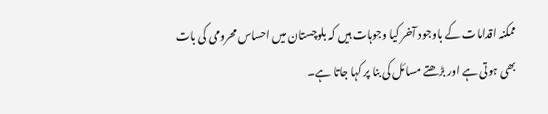ممکنہ اقدامات کے باوجود آخر کیا وجوہات ہیں کہ بلوچستان میں احساس محرومی کی بات بھی ہوتی ہے اور بڑھتے مسائل کی بنا پر کہا جاتا ہے۔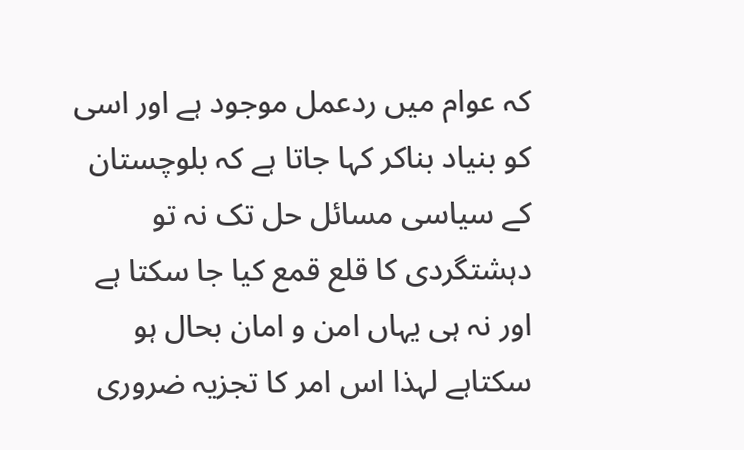کہ عوام میں ردعمل موجود ہے اور اسی کو بنیاد بناکر کہا جاتا ہے کہ بلوچستان کے سیاسی مسائل حل تک نہ تو دہشتگردی کا قلع قمع کیا جا سکتا ہے اور نہ ہی یہاں امن و امان بحال ہو سکتاہے لہذا اس امر کا تجزیہ ضروری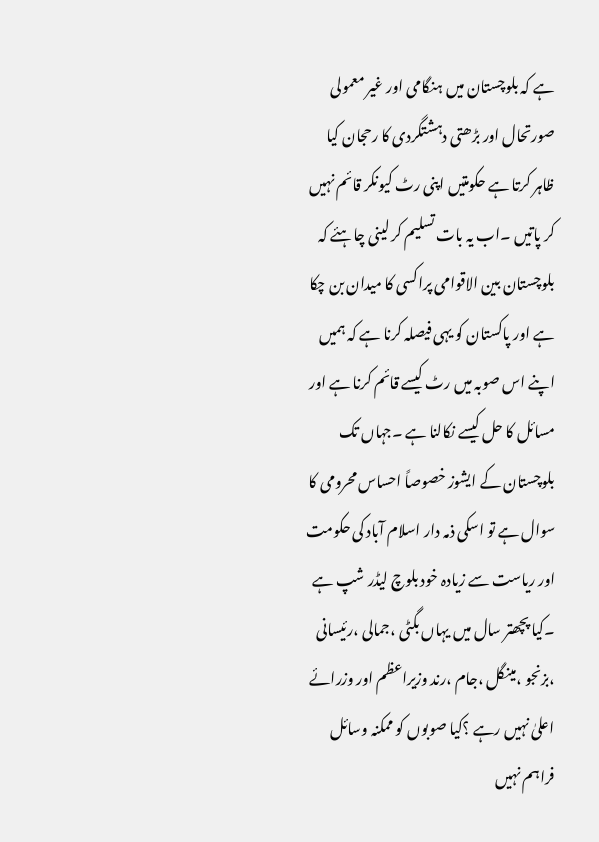ہے کہ بلوچستان میں ہنگامی اور غیر معمولی صورتحال اور بڑھتی دہشتگردی کا رحجان کیا ظاہر کرتا ہے حکومتیں اپنی رٹ کیونکر قائم نہیں کر پاتیں ۔اب یہ بات تسلیم کر لینی چاہئے کہ بلوچستان بین الاقوامی پراکسی کا میدان بن چکا ہے اور پاکستان کو یہی فیصلہ کرنا ہے کہ ہمیں اپنے اس صوبہ میں رٹ کیسے قائم کرنا ہے اور مسائل کا حل کیسے نکالنا ہے ۔جہاں تک بلوچستان کے ایشوز خصوصاً احساس محرومی کا سوال ہے تو اسکی ذمہ دار اسلام آباد کی حکومت اور ریاست سے زیادہ خود بلوچ لیڈر شپ ہے ۔کیا پچھتر سال میں یہاں بگٹی ،جمالی ،رئیسانی ،بزنجو ،مینگل ،جام ،رند وزیراعظم اور وزرائے اعلیٰ نہیں رہے ؟کیا صوبوں کو ممکنہ وسائل فراہم نہیں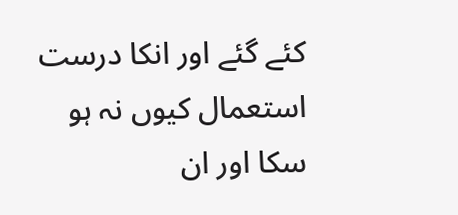کئے گئے اور انکا درست استعمال کیوں نہ ہو سکا اور ان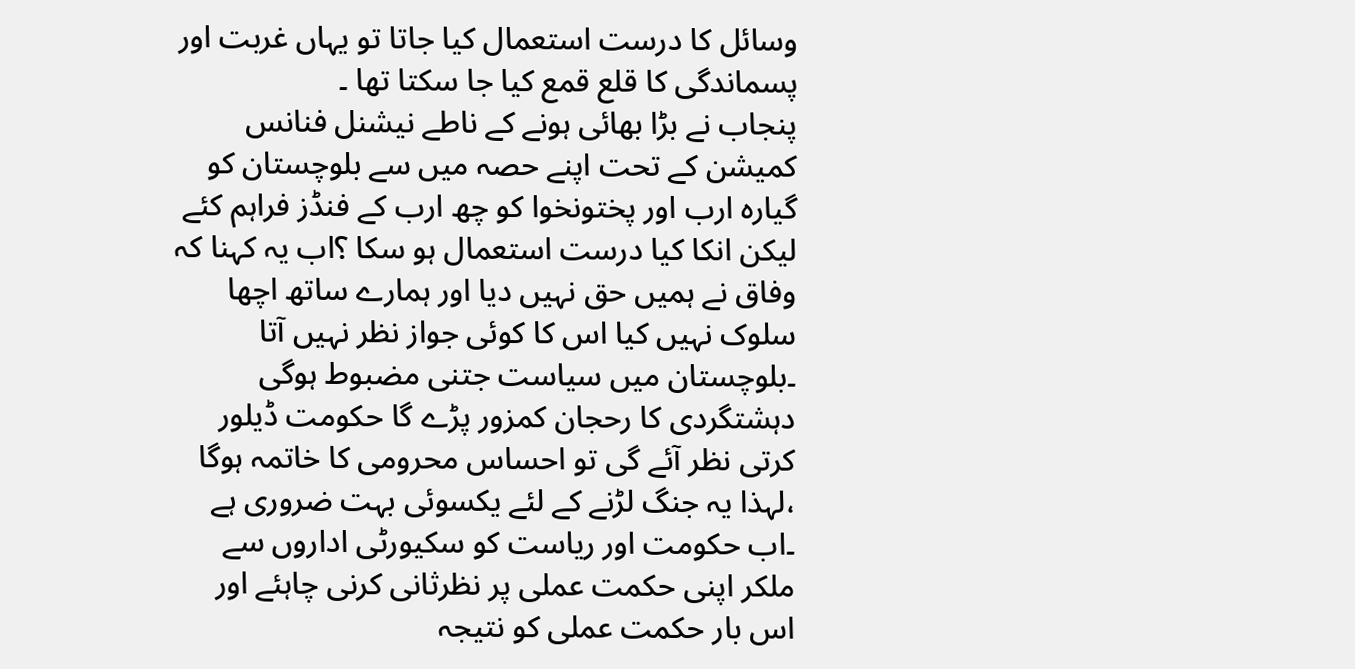وسائل کا درست استعمال کیا جاتا تو یہاں غربت اور پسماندگی کا قلع قمع کیا جا سکتا تھا ۔
پنجاب نے بڑا بھائی ہونے کے ناطے نیشنل فنانس کمیشن کے تحت اپنے حصہ میں سے بلوچستان کو گیارہ ارب اور پختونخوا کو چھ ارب کے فنڈز فراہم کئے لیکن انکا کیا درست استعمال ہو سکا ؟اب یہ کہنا کہ وفاق نے ہمیں حق نہیں دیا اور ہمارے ساتھ اچھا سلوک نہیں کیا اس کا کوئی جواز نظر نہیں آتا ۔بلوچستان میں سیاست جتنی مضبوط ہوگی دہشتگردی کا رحجان کمزور پڑے گا حکومت ڈیلور کرتی نظر آئے گی تو احساس محرومی کا خاتمہ ہوگا ،لہذا یہ جنگ لڑنے کے لئے یکسوئی بہت ضروری ہے ۔اب حکومت اور ریاست کو سکیورٹی اداروں سے ملکر اپنی حکمت عملی پر نظرثانی کرنی چاہئے اور اس بار حکمت عملی کو نتیجہ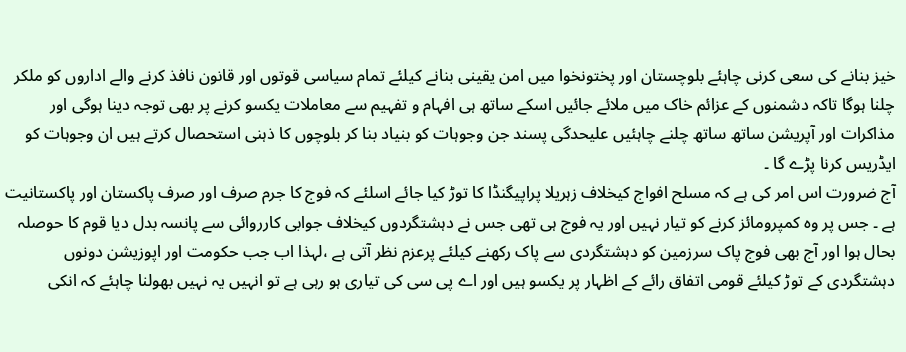خیز بنانے کی سعی کرنی چاہئے بلوچستان اور پختونخوا میں امن یقینی بنانے کیلئے تمام سیاسی قوتوں اور قانون نافذ کرنے والے اداروں کو ملکر چلنا ہوگا تاکہ دشمنوں کے عزائم خاک میں ملائے جائیں اسکے ساتھ ہی افہام و تفہیم سے معاملات یکسو کرنے پر بھی توجہ دینا ہوگی اور مذاکرات اور آپریشن ساتھ ساتھ چلنے چاہئیں علیحدگی پسند جن وجوہات کو بنیاد بنا کر بلوچوں کا ذہنی استحصال کرتے ہیں ان وجوہات کو ایڈریس کرنا پڑے گا ۔
آج ضرورت اس امر کی ہے کہ مسلح افواج کیخلاف زہریلا پراپیگنڈا کا توڑ کیا جائے اسلئے کہ فوج کا جرم صرف اور صرف پاکستان اور پاکستانیت ہے ۔ جس پر وہ کمپرومائز کرنے کو تیار نہیں اور یہ فوج ہی تھی جس نے دہشتگردوں کیخلاف جوابی کارروائی سے پانسہ بدل دیا قوم کا حوصلہ بحال ہوا اور آج بھی فوج پاک سرزمین کو دہشتگردی سے پاک رکھنے کیلئے پرعزم نظر آتی ہے ،لہذا اب جب حکومت اور اپوزیشن دونوں دہشتگردی کے توڑ کیلئے قومی اتفاق رائے کے اظہار پر یکسو ہیں اور اے پی سی کی تیاری ہو رہی ہے تو انہیں یہ نہیں بھولنا چاہئے کہ انکی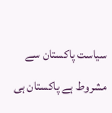سیاست پاکستان سے مشروط ہے پاکستان ہی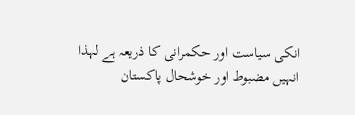انکی سیاست اور حکمرانی کا ذریعہ ہے لہذا انہیں مضبوط اور خوشحال پاکستان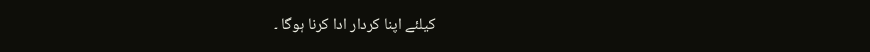کیلئے اپنا کردار ادا کرنا ہوگا ۔